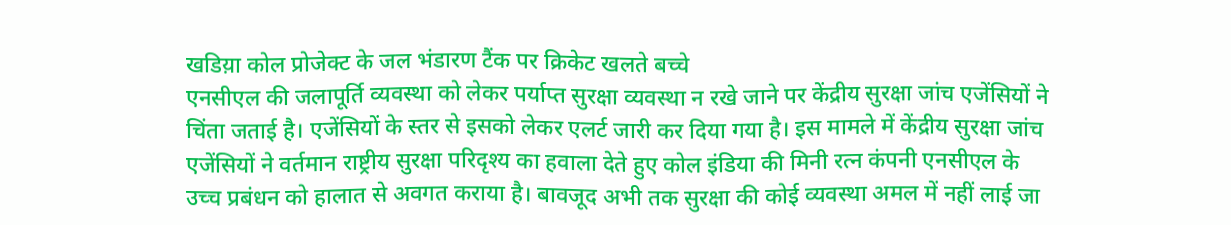खडिय़ा कोल प्रोजेक्ट के जल भंडारण टैंक पर क्रिकेट खलते बच्चे
एनसीएल की जलापूर्ति व्यवस्था को लेकर पर्याप्त सुरक्षा व्यवस्था न रखे जाने पर केंद्रीय सुरक्षा जांच एजेंसियों ने चिंता जताई है। एजेंसियों के स्तर से इसको लेकर एलर्ट जारी कर दिया गया है। इस मामले में केंद्रीय सुरक्षा जांच एजेंसियों ने वर्तमान राष्ट्रीय सुरक्षा परिदृश्य का हवाला देते हुए कोल इंडिया की मिनी रत्न कंपनी एनसीएल के उच्च प्रबंधन को हालात से अवगत कराया है। बावजूद अभी तक सुरक्षा की कोई व्यवस्था अमल में नहीं लाई जा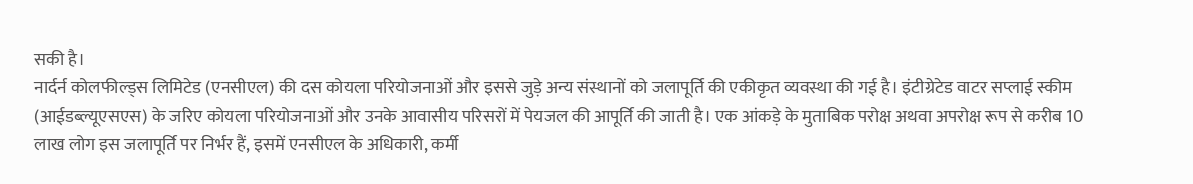सकी है।
नार्दर्न कोलफील्ड्स लिमिटेड (एनसीएल) की दस कोयला परियोजनाओं और इससे जुड़े अन्य संस्थानों को जलापूर्ति की एकीकृत व्यवस्था की गई है। इंटीग्रेटेड वाटर सप्लाई स्कीम (आईडब्ल्यूएसएस) के जरिए कोयला परियोजनाओं और उनके आवासीय परिसरों में पेयजल की आपूर्ति की जाती है। एक आंकड़े के मुताबिक परोक्ष अथवा अपरोक्ष रूप से करीब 10 लाख लोग इस जलापूर्ति पर निर्भर हैं, इसमें एनसीएल के अधिकारी, कर्मी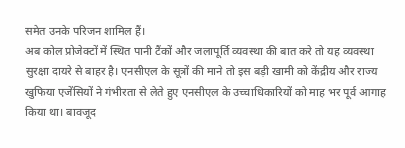समेत उनके परिजन शामिल हैं।
अब कोल प्रोजेक्टों में स्थित पानी टैंकों और जलापूर्ति व्यवस्था की बात करे तो यह व्यवस्था सुरक्षा दायरे से बाहर है। एनसीएल के सूत्रों की माने तो इस बड़ी खामी को केंद्रीय और राज्य खुफिया एजेंसियों ने गंभीरता से लेते हुए एनसीएल के उच्चाधिकारियों को माह भर पूर्व आगाह किया था। बावजूद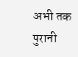अभी तक पुरानी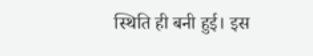स्थिति ही बनी हुई। इस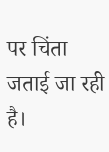पर चिंता जताई जा रही है।